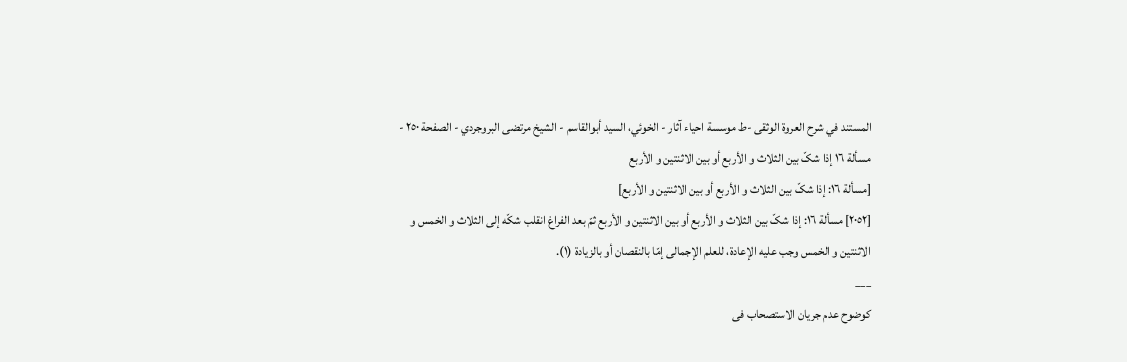المستند في شرح العروة الوثقى -ط موسسة احياء آثار - الخوئي، السيد أبوالقاسم - الشيخ مرتضى البروجردي - الصفحة ٢٥٠ - مسألة ١٦ إذا شکّ بین الثلاث و الأربع أو بین الاثنتین و الأربع
[مسألة ١٦: إذا شکّ بین الثلاث و الأربع أو بین الاثنتین و الأربع]
[٢٠٥٢] مسألة ١٦: إذا شکّ بین الثلاث و الأربع أو بین الاثنتین و الأربع ثمّ بعد الفراغ انقلب شکّه إلی الثلاث و الخمس و الاثنتین و الخمس وجب علیه الإعادة، للعلم الإجمالی إمّا بالنقصان أو بالزیادة (١).
___
کوضوح عدم جریان الاستصحاب فی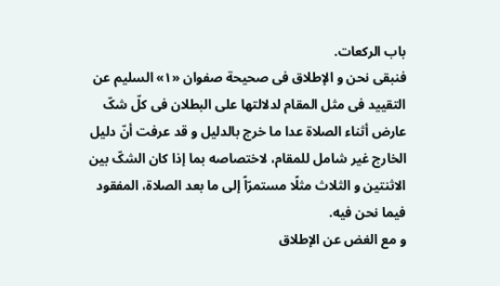باب الرکعات.
فنبقی نحن و الإطلاق فی صحیحة صفوان «١» السلیم عن التقیید فی مثل المقام لدلالتها علی البطلان فی کلّ شکّ عارض أثناء الصلاة عدا ما خرج بالدلیل و قد عرفت أنّ دلیل الخارج غیر شامل للمقام، لاختصاصه بما إذا کان الشکّ بین الاثنتین و الثلاث مثلًا مستمرّاً إلی ما بعد الصلاة، المفقود فیما نحن فیه.
و مع الغض عن الإطلاق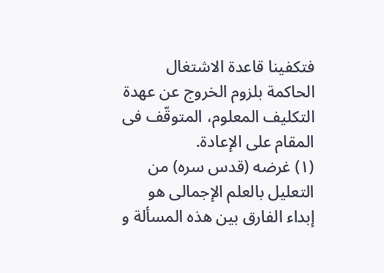فتکفینا قاعدة الاشتغال الحاکمة بلزوم الخروج عن عهدة التکلیف المعلوم، المتوقّف فی المقام علی الإعادة.
(١) غرضه (قدس سره) من التعلیل بالعلم الإجمالی هو إبداء الفارق بین هذه المسألة و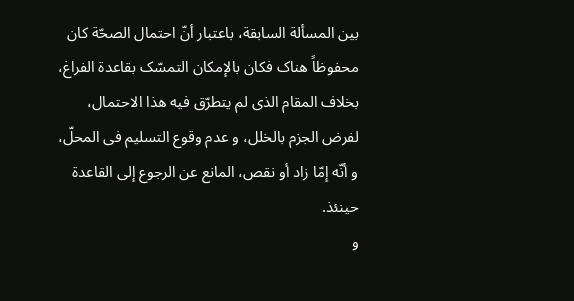بین المسألة السابقة، باعتبار أنّ احتمال الصحّة کان محفوظاً هناک فکان بالإمکان التمسّک بقاعدة الفراغ، بخلاف المقام الذی لم یتطرّق فیه هذا الاحتمال، لفرض الجزم بالخلل، و عدم وقوع التسلیم فی المحلّ، و أنّه إمّا زاد أو نقص، المانع عن الرجوع إلی القاعدة حینئذ.
و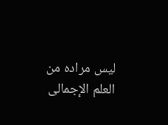لیس مراده من العلم الإجمالی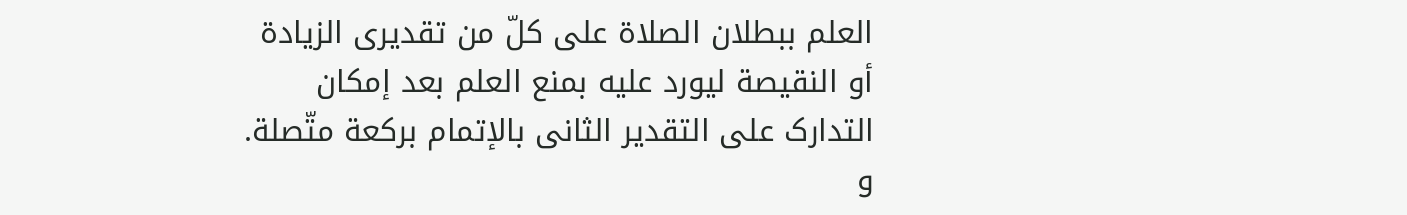العلم ببطلان الصلاة علی کلّ من تقدیری الزیادة أو النقیصة لیورد علیه بمنع العلم بعد إمکان التدارک علی التقدیر الثانی بالإتمام برکعة متّصلة.
و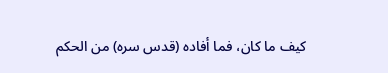کیف ما کان، فما أفاده (قدس سره) من الحکم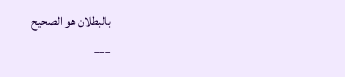بالبطلان هو الصحیح
___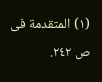(١) المتقدمة فی ص ٢٤٢.